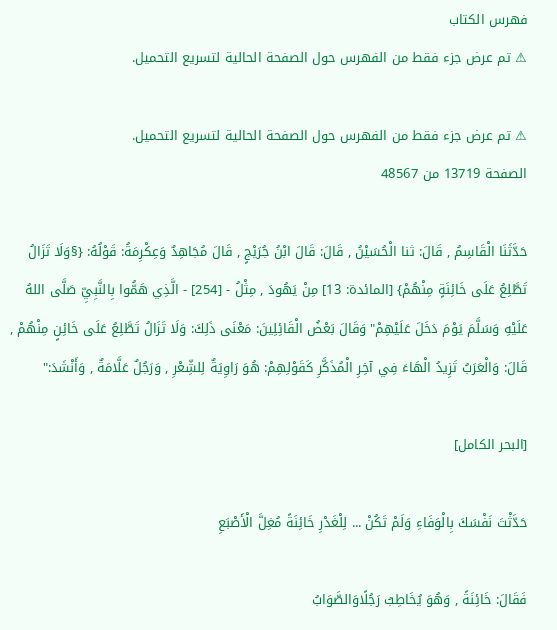فهرس الكتاب
⚠ تم عرض جزء فقط من الفهرس حول الصفحة الحالية لتسريع التحميل.

⚠ تم عرض جزء فقط من الفهرس حول الصفحة الحالية لتسريع التحميل.
الصفحة 13719 من 48567

حَدَّثَنَا الْقَاسِمُ , قَالَ: ثنا الْحُسَيْنُ , قَالَ: قَالَ ابْنُ جُرَيْجٍ , قَالَ مُجَاهِدٌ وَعِكْرِمَةُ: قَوْلُهُ: {§وَلَا تَزَالُ تَطَّلِعُ عَلَى خَائِنَةٍ مِنْهُمْ} [المائدة: 13] مِنْ يَهُودَ , مِثْلُ - [254] - الَّذِي هَمُّوا بِالنَّبِيِّ صَلَّى اللهُ عَلَيْهِ وَسَلَّمَ يَوْمَ دَخَلَ عَلَيْهِمْ"وَقَالَ بَعْضُ الْقَائِلِينَ: مَعْنَى ذَلِكَ: وَلَا تَزَالُ تَطَّلِعُ عَلَى خَائِنٍ مِنْهُمْ , قَالَ: وَالْعَرَبُ تَزِيدُ الْهَاءَ فِي آخِرِ الْمُذَكَّرِ كَقَوْلِهِمْ: هُوَ رَاوِيَةٌ لِلشِّعْرِ , وَرَجُلٌ عَلَّامَةٌ , وَأَنْشَدَ:"

[البحر الكامل]

حَدَّثْتَ نَفْسَكَ بِالْوَفَاءِ وَلَمْ تَكُنْ ... لِلْغَدْرِ خَائِنَةً مُغِلَّ الْأَصْبَعِ

فَقَالَ: خَائِنَةً , وَهُوَ يُخَاطِبُ رَجُلًاوَالصَّوَابُ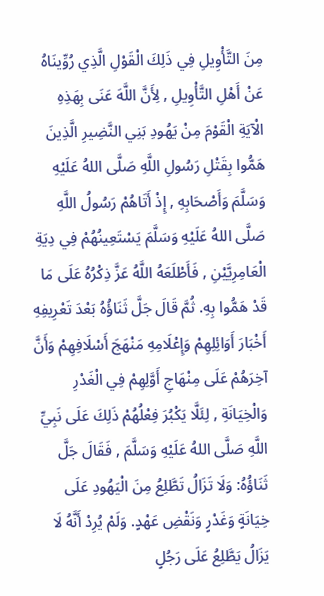مِنَ التَّأْوِيلِ فِي ذَلِكَ الْقَوْلِ الَّذِي رُوِّينَاهُ عَنْ أَهْلِ التَّأْوِيلِ , لِأَنَّ اللَّهَ عَنَى بِهَذِهِ الْآيَةِ الْقَوْمَ مِنْ يَهُودِ بَنِي النَّضِيرِ الَّذِينَ هَمُّوا بِقَتْلِ رَسُولِ اللَّهِ صَلَّى اللهُ عَلَيْهِ وَسَلَّمَ وَأَصْحَابِهِ , إِذْ أَتَاهُمْ رَسُولُ اللَّهِ صَلَّى اللهُ عَلَيْهِ وَسَلَّمَ يَسْتَعِينُهُمْ فِي دِيَةِ الْعَامِرِيَّيْنِ , فَأَطْلَعَهُ اللَّهُ عَزَّ ذِكْرُهُ عَلَى مَا قَدْ هَمُّوا بِهِ. ثُمَّ قَالَ جَلَّ ثَنَاؤُهُ بَعْدَ تَعْرِيفِهِ أَخْبَارَ أَوَائِلِهِمْ وَإِعْلَامِهِ مَنْهَجَ أَسْلَافِهِمْ وَأَنَّ آخِرَهُمْ عَلَى مِنْهَاجِ أَوَّلِهِمْ فِي الْغَدْرِ وَالْخِيَانَةِ , لِئَلَّا يَكْبُرَ فِعْلُهُمْ ذَلِكَ عَلَى نَبِيِّ اللَّهِ صَلَّى اللهُ عَلَيْهِ وَسَلَّمَ , فَقَالَ جَلَّ ثَنَاؤُهُ: وَلَا تَزَالُ تَطَّلِعُ مِنَ الْيَهُودِ عَلَى خِيَانَةٍ وَغَدْرٍ وَنَقْضِ عَهْدٍ. وَلَمْ يُرِدْ أَنَّهُ لَا يَزَالُ يَطَّلِعُ عَلَى رَجُلٍ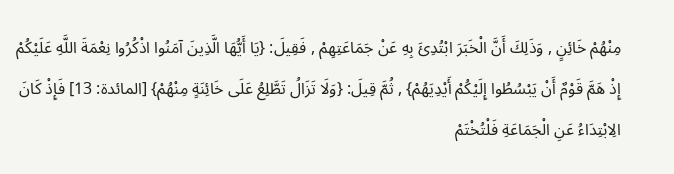مِنْهُمْ خَائِنٍ , وَذَلِكَ أَنَّ الْخَبَرَ ابْتُدِئَ بِهِ عَنْ جَمَاعَتِهِمْ , فَقِيلَ: {يَا أَيُّهَا الَّذِينَ آمَنُوا اذْكُرُوا نِعْمَةَ اللَّهِ عَلَيْكُمْ إِذْ هَمَّ قَوْمٌ أَنْ يَبْسُطُوا إِلَيْكُمْ أَيْدِيَهُمْ} , ثُمَّ قِيلَ: {وَلَا تَزَالُ تَطَّلِعُ عَلَى خَائِنَةٍ مِنْهُمْ} [المائدة: 13] فَإِذْ كَانَ الِابْتِدَاءُ عَنِ الْجَمَاعَةِ فَلْتُخْتَمْ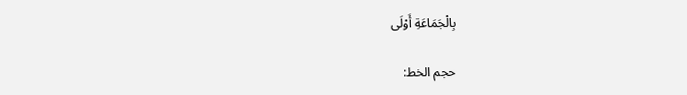بِالْجَمَاعَةِ أَوْلَى

حجم الخط: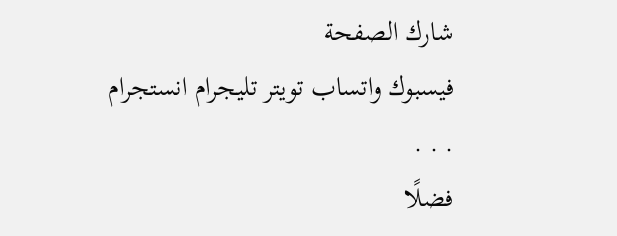شارك الصفحة
فيسبوك واتساب تويتر تليجرام انستجرام
. . .
فضلًا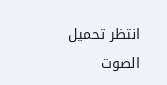انتظر تحميل الصوت